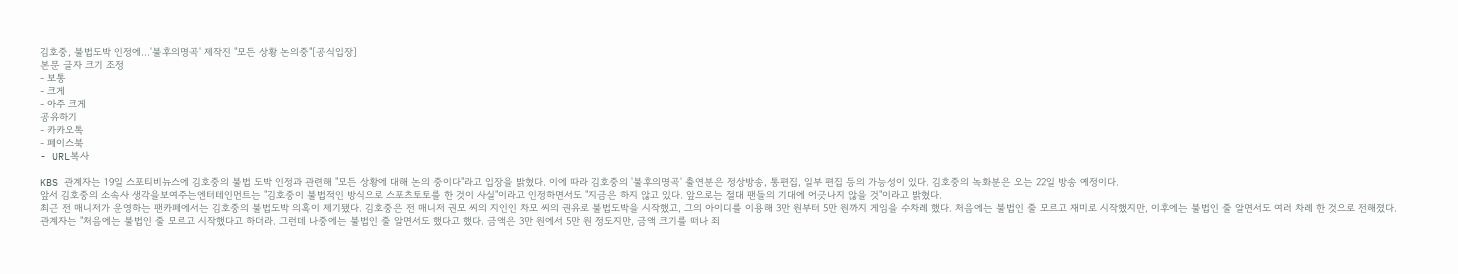김호중, 불법도박 인정에…'불후의명곡' 제작진 "모든 상황 논의중"[공식입장]
본문 글자 크기 조정
- 보통
- 크게
- 아주 크게
공유하기
- 카카오톡
- 페이스북
- URL복사

KBS 관계자는 19일 스포티비뉴스에 김호중의 불법 도박 인정과 관련해 "모든 상황에 대해 논의 중이다"라고 입장을 밝혔다. 이에 따라 김호중의 '불후의명곡' 출연분은 정상방송, 통편집, 일부 편집 등의 가능성이 있다. 김호중의 녹화분은 오는 22일 방송 예정이다.
앞서 김호중의 소속사 생각을보여주는엔터테인먼트는 "김호중이 불법적인 방식으로 스포츠토토를 한 것이 사실"이라고 인정하면서도 "지금은 하지 않고 있다. 앞으로는 절대 팬들의 기대에 어긋나지 않을 것"이라고 밝혔다.
최근 전 매니저가 운영하는 팬카페에서는 김호중의 불법도박 의혹이 제기됐다. 김호중은 전 매니저 권모 씨의 지인인 차모 씨의 권유로 불법도박을 시작했고, 그의 아이디를 이용해 3만 원부터 5만 원까지 게임을 수차례 했다. 처음에는 불법인 줄 모르고 재미로 시작했지만, 이후에는 불법인 줄 알면서도 여러 차례 한 것으로 전해졌다.
관계자는 "처음에는 불법인 줄 모르고 시작했다고 하더라. 그런데 나중에는 불법인 줄 알면서도 했다고 했다. 금액은 3만 원에서 5만 원 정도지만, 금액 크기를 떠나 죄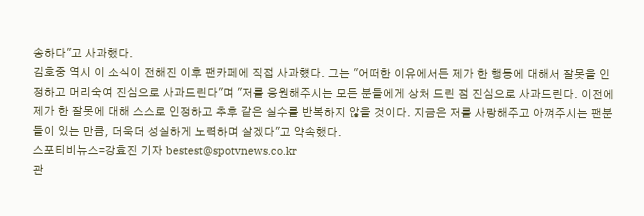송하다"고 사과했다.
김호중 역시 이 소식이 전해진 이후 팬카페에 직접 사과헀다. 그는 "어떠한 이유에서든 제가 한 행동에 대해서 잘못을 인정하고 머리숙여 진심으로 사과드린다"며 "저를 응원해주시는 모든 분들에게 상처 드린 점 진심으로 사과드린다. 이전에 제가 한 잘못에 대해 스스로 인정하고 추후 같은 실수를 반복하지 않을 것이다. 지금은 저를 사랑해주고 아껴주시는 팬분들이 있는 만큼, 더욱더 성실하게 노력하며 살겠다"고 약속했다.
스포티비뉴스=강효진 기자 bestest@spotvnews.co.kr
관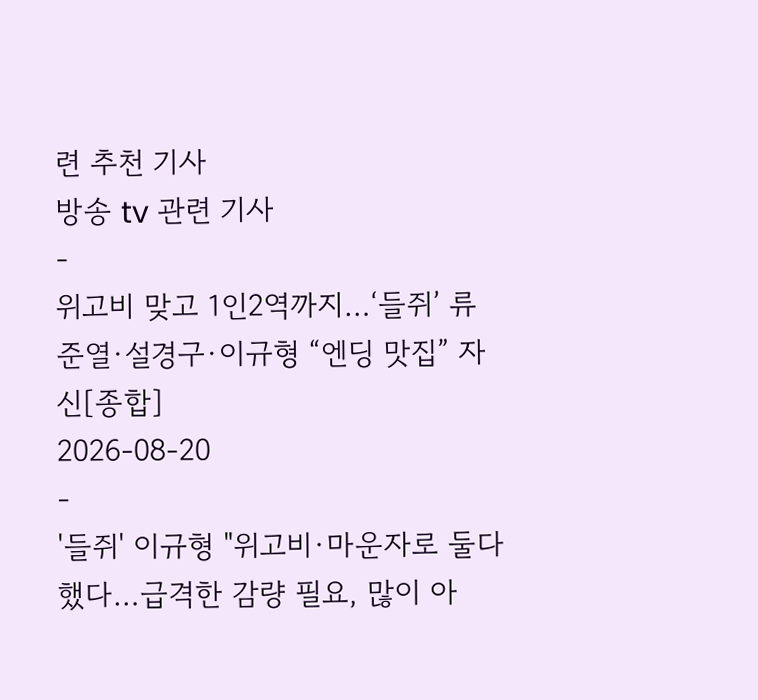련 추천 기사
방송 tv 관련 기사
-
위고비 맞고 1인2역까지…‘들쥐’ 류준열·설경구·이규형 “엔딩 맛집” 자신[종합]
2026-08-20
-
'들쥐' 이규형 "위고비·마운자로 둘다 했다…급격한 감량 필요, 많이 아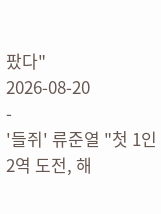팠다"
2026-08-20
-
'들쥐' 류준열 "첫 1인2역 도전, 해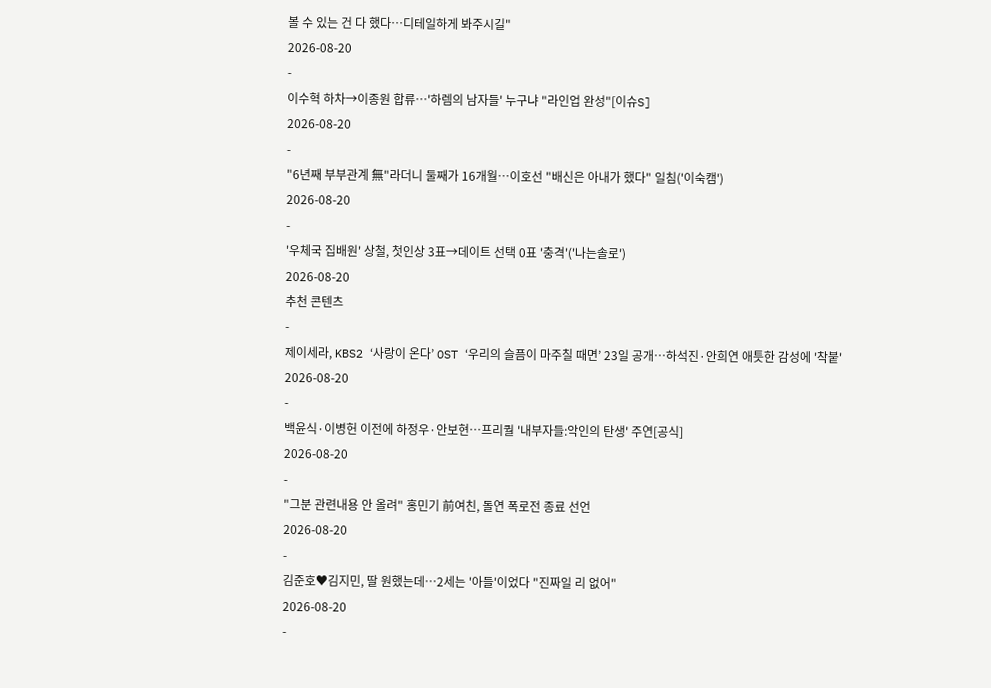볼 수 있는 건 다 했다…디테일하게 봐주시길"
2026-08-20
-
이수혁 하차→이종원 합류…'하렘의 남자들' 누구냐 "라인업 완성"[이슈S]
2026-08-20
-
"6년째 부부관계 無"라더니 둘째가 16개월…이호선 "배신은 아내가 했다" 일침('이숙캠')
2026-08-20
-
'우체국 집배원' 상철, 첫인상 3표→데이트 선택 0표 '충격'('나는솔로')
2026-08-20
추천 콘텐츠
-
제이세라, KBS2 ‘사랑이 온다’ OST ‘우리의 슬픔이 마주칠 때면’ 23일 공개…하석진·안희연 애틋한 감성에 '착붙'
2026-08-20
-
백윤식·이병헌 이전에 하정우·안보현…프리퀄 '내부자들:악인의 탄생' 주연[공식]
2026-08-20
-
"그분 관련내용 안 올려" 홍민기 前여친, 돌연 폭로전 종료 선언
2026-08-20
-
김준호♥김지민, 딸 원했는데…2세는 '아들'이었다 "진짜일 리 없어"
2026-08-20
-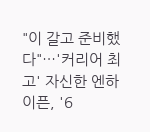"이 갈고 준비했다"…'커리어 최고' 자신한 엔하이픈, '6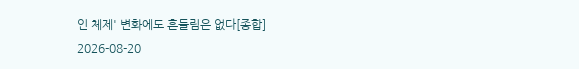인 체제' 변화에도 흔들림은 없다[종합]
2026-08-20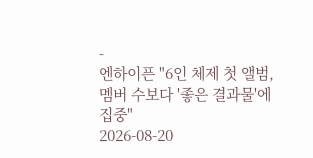-
엔하이픈 "6인 체제 첫 앨범, 멤버 수보다 '좋은 결과물'에 집중"
2026-08-20